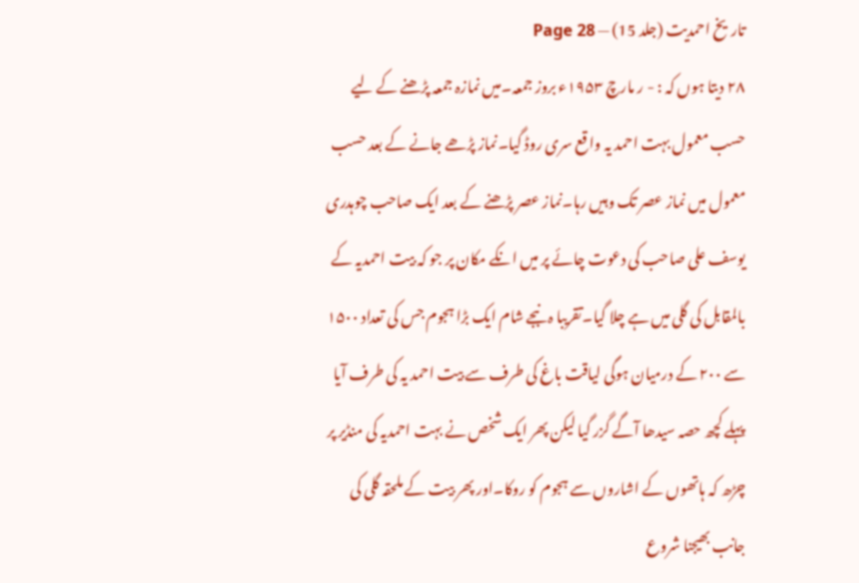تاریخ احمدیت (جلد 15) — Page 28
۲۸ دیتا ہوں کہ : - ر مارچ ۱۹۵۳ء بروز جمعہ۔میں نمازہ جمعہ پڑھنے کے لیے حسب معمول بہت احمد یہ واقع سری روڈ گیا۔نماز پڑھے جانے کے بعد حسب معمول میں نماز عصر تک وہیں رہا۔نماز عصر پڑھنے کے بعد ایک صاحب چوہدری یوسف علی صاحب کی دعوت چائے پر میں انکے مکان پر جو کہ بیت احمدیہ کے بالمقابل کی گلی میں ہے چلا گیا۔تقریبا ہ نبجے شام ایک بڑا ہجوم جس کی تعداد ۱۵۰۰ سے ۲۰۰ کے درمیان ہوگی لیاقت باغ کی طرف سے بیت احمد یہ کی طرف آیا پہلے کچھ حصہ سیدھا آگے گزر گیا لیکن پھر ایک شخص نے بہت احمدیہ کی منڈیر پر چڑھ کہ ہاتھوں کے اشاروں سے ہجوم کو روکا۔اور پھر بیت کے ملحقہ گلی کی جانب بھیجنا شروع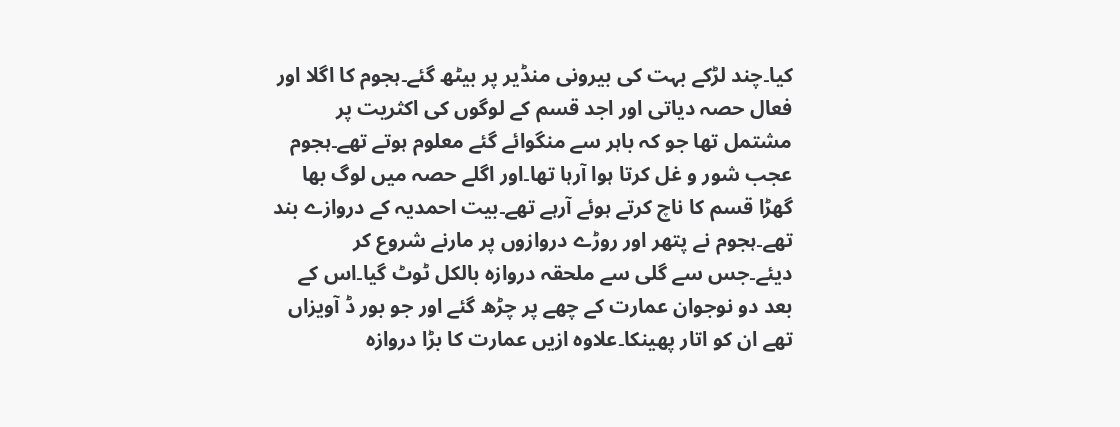کیا۔چند لڑکے بہت کی بیرونی منڈیر پر بیٹھ گئے۔ہجوم کا اگلا اور فعال حصہ دیاتی اور اجد قسم کے لوگوں کی اکثریت پر مشتمل تھا جو کہ باہر سے منگوائے گئے معلوم ہوتے تھے۔ہجوم عجب شور و غل کرتا ہوا آرہا تھا۔اور اگلے حصہ میں لوگ بھا گھڑا قسم کا ناچ کرتے ہوئے آرہے تھے۔بیت احمدیہ کے دروازے بند تھے۔ہجوم نے پتھر اور روڑے دروازوں پر مارنے شروع کر دیئے۔جس سے گلی سے ملحقہ دروازہ بالکل ٹوٹ گیا۔اس کے بعد دو نوجوان عمارت کے چھے پر چڑھ گئے اور جو بور ڈ آویزاں تھے ان کو اتار پھینکا۔علاوہ ازیں عمارت کا بڑا دروازہ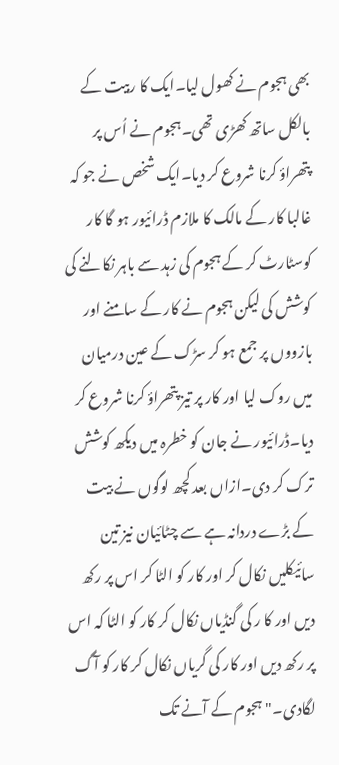بھی ہجوم نے کھول لیا۔ایک کا ربیت کے بالکل ساتھ کھڑی تھی۔ہجوم نے اُس پر پتھراؤ کرنا شروع کر دیا۔ایک شخص نے جو کہ غالبا کار کے مالک کا ملازم ڈرائیور ہو گا کار کوسٹارٹ کر کے ہجوم کی زہد سے باہر نکالنے کی کوشش کی لیکن ہجوم نے کار کے سامنے اور بازووں پر جمع ہو کر سڑک کے عین درمیان میں روک لیا اور کار پر تیز پتھراؤ کرنا شروع کر دیا۔ڈرائیور نے جان کو خطرہ میں دیکھ کوشش ترک کر دی۔ازاں بعد کچھ لوگوں نے بیت کے بڑے دردانہ ہے سے چٹائیان نیز تین سائیکلیں نکال کر اور کار کو الٹا کر اس پر رکھ دیں اور کا ر کی گنڈیاں نکال کر کار کو الٹا کہ اس پر رکھ دیں اور کار کی گریاں نکال کر کار کو آگ لگادی۔" ہجوم کے آنے تک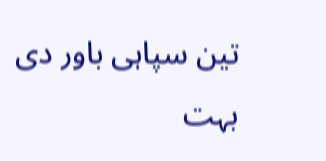تین سپاہی باور دی بہت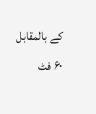کے بالمقابل ۶۰ فٹ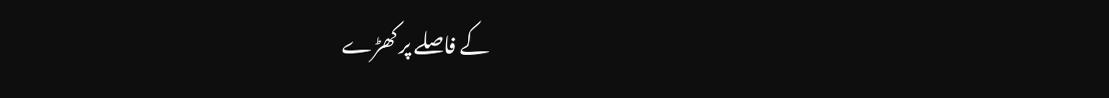کے فاصلے پر کھڑے